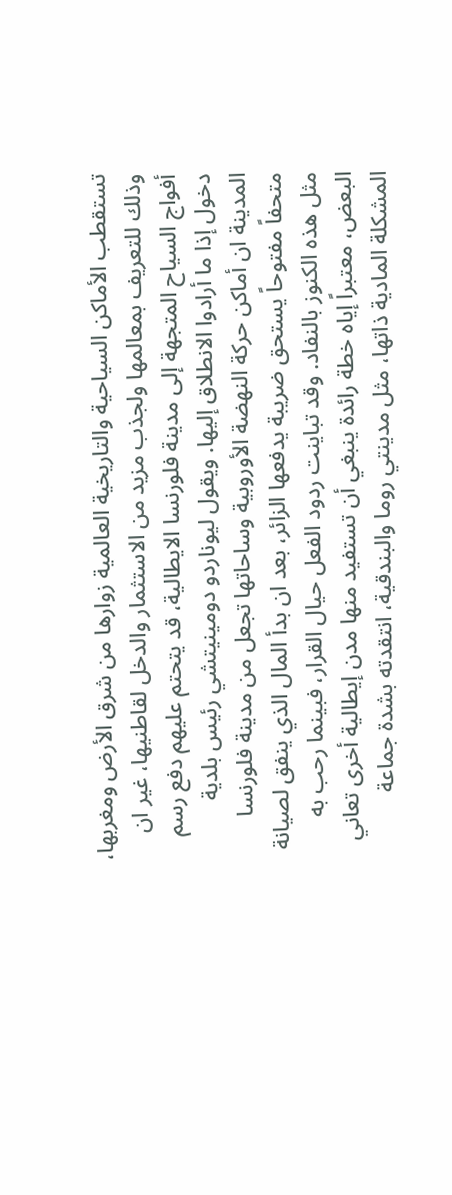تستقطب الأماكن السياحية والتاريخية العالمية زوارها من شرق الأرض ومغربها، وذلك للتعريف بمعالمها ولجذب مزيد من الاستثمار والدخل لقاطنيها، غير ان أفواج السياح المتجهة إلى مدينة فلورنسا الايطالية، قد يتحتم عليهم دفع رسم دخول إذا ما أرادوا الانطلاق إليها. ويقول ليوناردو دومينيتشي رئيس بلدية المدينة ان أماكن حركة النهضة الأوروبية وساحاتها تجعل من مدينة فلورنسا متحفاً مفتوحاً يستحق ضريبة يدفعها الزائر، بعد ان بدأ المال الذي ينفق لصيانة مثل هذه الكنوز بالنفاد. وقد تباينت ردود الفعل حيال القرار، فبينما رحب به البعض، معتبراً إياه خطة رائدة ينبغي أن تستفيد منها مدن إيطالية أخرى تعاني المشكلة المادية ذاتها، مثل مدينتي روما والبندقية، انتقدته بشدة جماعة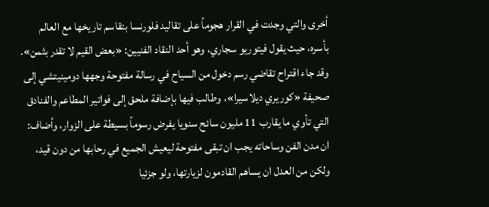أخرى والتي وجدت في القرار هجوماً على تقاليد فلورنسا بتقاسم تاريخها مع العالم بأسره، حيث يقول فيتوريو سجاري، وهو أحد النقاد الفنيين: «بعض القيم لا تقدر بثمن». وقد جاء اقتراح تقاضي رسم دخول من السياح في رسالة مفتوحة وجهها دومينيتشي إلى صحيفة «كوريري ديلاسيرا»، وطالب فيها بإضافة ملحق إلى فواتير المطاعم والفنادق التي تأوي ما يقارب 11 مليون سائح سنويا يفرض رسوماً بسيطة على الزوار، وأضاف: ان مدن الفن وساحاته يجب ان تبقى مفتوحة ليعيش الجميع في رحابها من دون قيد، ولكن من العدل ان يساهم القادمون لزيارتها، ولو جزئيا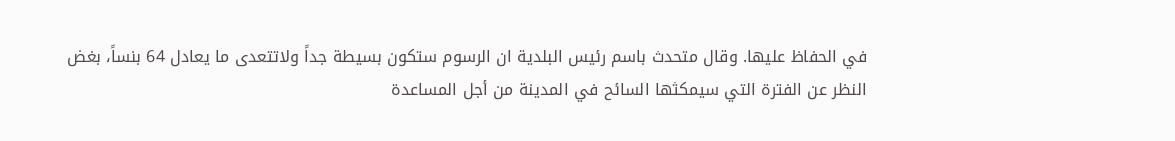في الحفاظ عليها. وقال متحدث باسم رئيس البلدية ان الرسوم ستكون بسيطة جداً ولاتتعدى ما يعادل 64 بنساً، بغض النظر عن الفترة التي سيمكثها السائح في المدينة من أجل المساعدة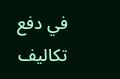في دفع تكاليف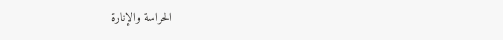الحراسة والإنارة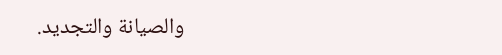والصيانة والتجديد.